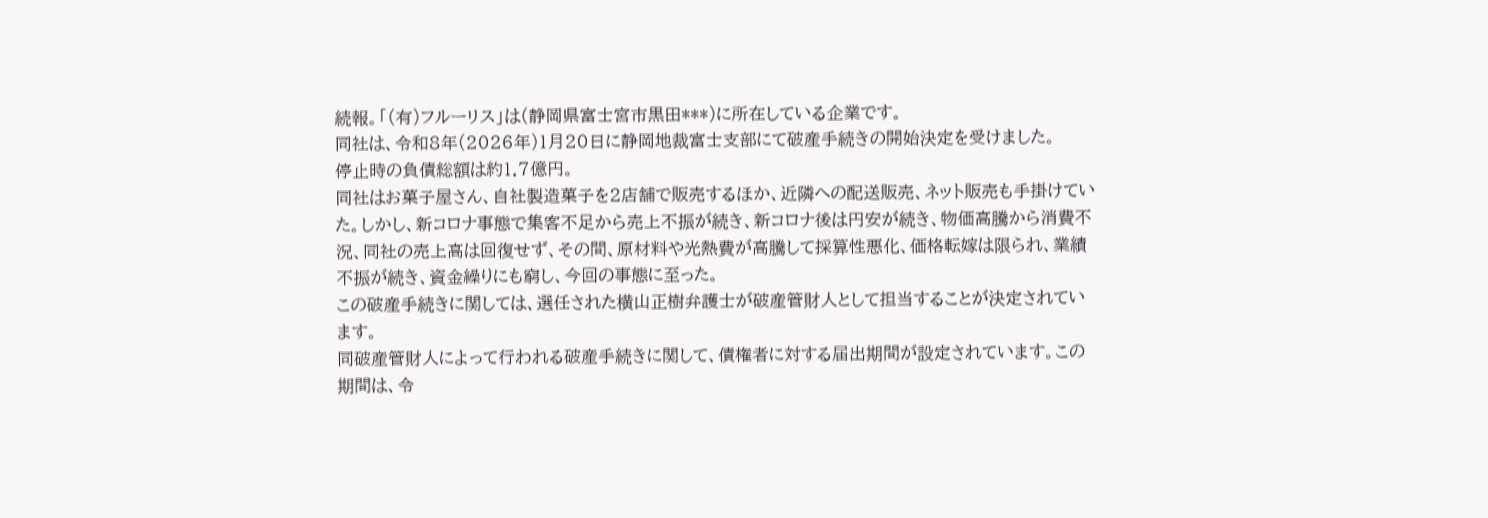続報。「(有)フルーリス」は(静岡県富士宮市黒田***)に所在している企業です。
同社は、令和8年(2026年)1月20日に静岡地裁富士支部にて破産手続きの開始決定を受けました。
停止時の負債総額は約1.7億円。
同社はお菓子屋さん、自社製造菓子を2店舗で販売するほか、近隣への配送販売、ネット販売も手掛けていた。しかし、新コロナ事態で集客不足から売上不振が続き、新コロナ後は円安が続き、物価高騰から消費不況、同社の売上高は回復せず、その間、原材料や光熱費が高騰して採算性悪化、価格転嫁は限られ、業績不振が続き、資金繰りにも窮し、今回の事態に至った。
この破産手続きに関しては、選任された横山正樹弁護士が破産管財人として担当することが決定されています。
同破産管財人によって行われる破産手続きに関して、債権者に対する届出期間が設定されています。この期間は、令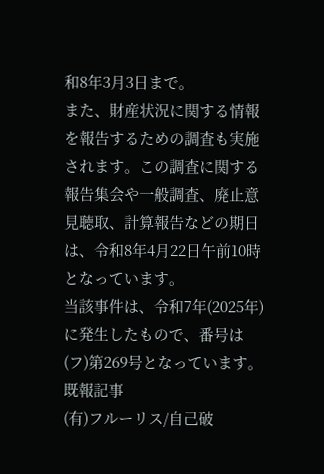和8年3月3日まで。
また、財産状況に関する情報を報告するための調査も実施されます。この調査に関する報告集会や一般調査、廃止意見聴取、計算報告などの期日は、令和8年4月22日午前10時となっています。
当該事件は、令和7年(2025年)に発生したもので、番号は(フ)第269号となっています。
既報記事
(有)フルーリス/自己破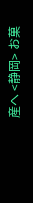産へ <静岡> お菓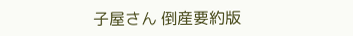子屋さん 倒産要約版